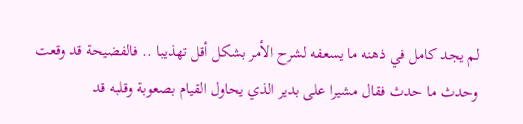لم يجد كامل في ذهنه ما يسعفه لشرح الأمر بشكل أقل تهذيبا .. فالفضيحة قد وقعت وحدث ما حدث فقال مشيرا على بدير الذي يحاول القيام بصعوبة وقلبه قد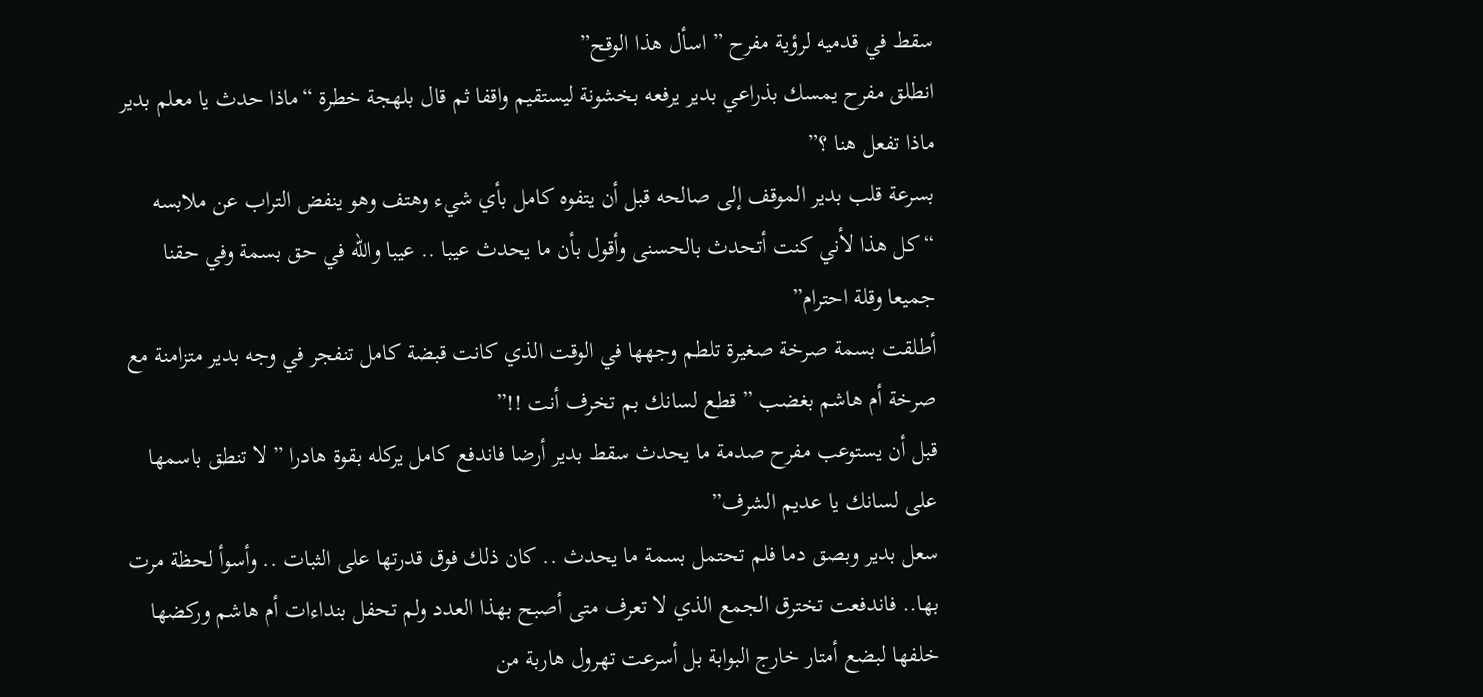سقط في قدميه لرؤية مفرح ” اسأل هذا الوقح”
انطلق مفرح يمسك بذراعي بدير يرفعه بخشونة ليستقيم واقفا ثم قال بلهجة خطرة “ماذا حدث يا معلم بدير ماذا تفعل هنا ؟”
بسرعة قلب بدير الموقف إلى صالحه قبل أن يتفوه كامل بأي شيء وهتف وهو ينفض التراب عن ملابسه “كل هذا لأني كنت أتحدث بالحسنى وأقول بأن ما يحدث عيبا .. عيبا والله في حق بسمة وفي حقنا جميعا وقلة احترام”
أطلقت بسمة صرخة صغيرة تلطم وجهها في الوقت الذي كانت قبضة كامل تنفجر في وجه بدير متزامنة مع صرخة أم هاشم بغضب ” قطع لسانك بم تخرف أنت !!”
قبل أن يستوعب مفرح صدمة ما يحدث سقط بدير أرضا فاندفع كامل يركله بقوة هادرا ” لا تنطق باسمها على لسانك يا عديم الشرف”
سعل بدير وبصق دما فلم تحتمل بسمة ما يحدث .. كان ذلك فوق قدرتها على الثبات .. وأسوأ لحظة مرت بها.. فاندفعت تخترق الجمع الذي لا تعرف متى أصبح بهذا العدد ولم تحفل بنداءات أم هاشم وركضها خلفها لبضع أمتار خارج البوابة بل أسرعت تهرول هاربة من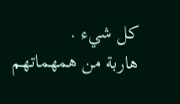كل شيء .
هاربة من همهماتهم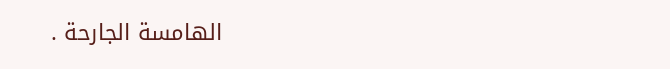الهامسة الجارحة .